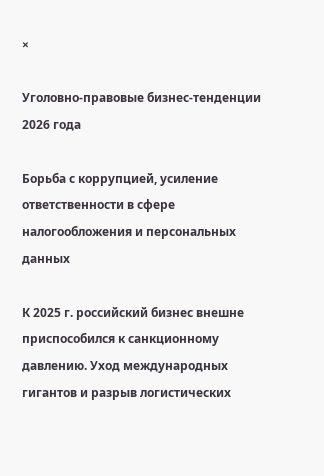×

Уголовно-правовые бизнес-тенденции 2026 года

Борьба с коррупцией, усиление ответственности в сфере налогообложения и персональных данных

К 2025 г. российский бизнес внешне приспособился к санкционному давлению. Уход международных гигантов и разрыв логистических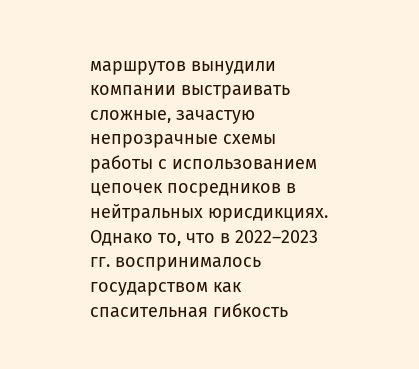маршрутов вынудили компании выстраивать сложные, зачастую непрозрачные схемы работы с использованием цепочек посредников в нейтральных юрисдикциях. Однако то, что в 2022–2023 гг. воспринималось государством как спасительная гибкость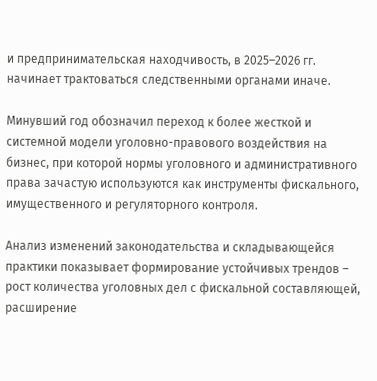и предпринимательская находчивость, в 2025–2026 гг. начинает трактоваться следственными органами иначе.

Минувший год обозначил переход к более жесткой и системной модели уголовно-правового воздействия на бизнес, при которой нормы уголовного и административного права зачастую используются как инструменты фискального, имущественного и регуляторного контроля.

Анализ изменений законодательства и складывающейся практики показывает формирование устойчивых трендов – рост количества уголовных дел с фискальной составляющей, расширение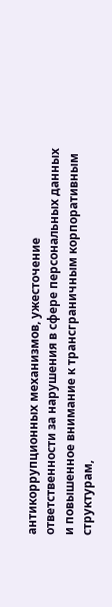антикоррупционных механизмов, ужесточение ответственности за нарушения в сфере персональных данных и повышенное внимание к трансграничным корпоративным структурам,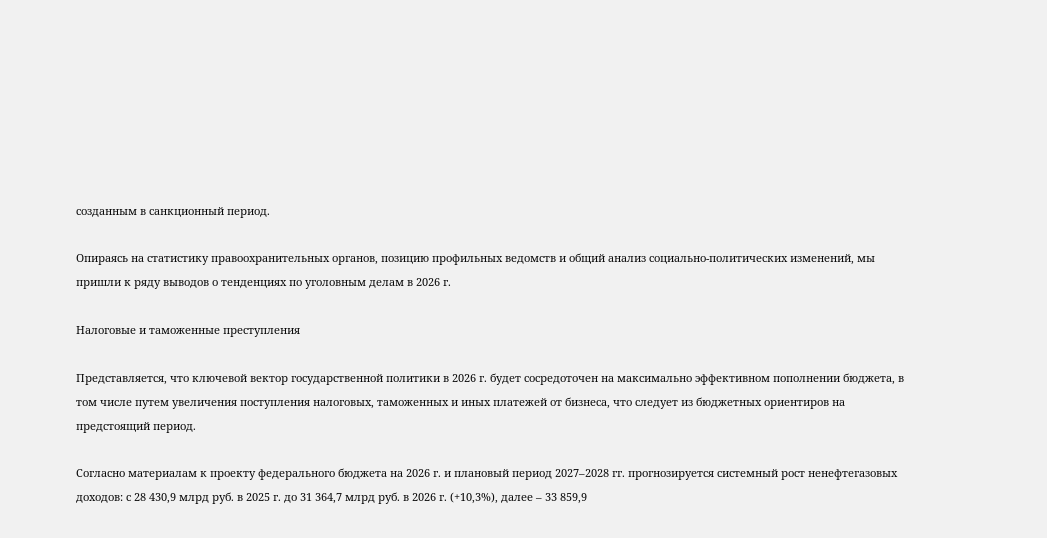созданным в санкционный период.

Опираясь на статистику правоохранительных органов, позицию профильных ведомств и общий анализ социально-политических изменений, мы пришли к ряду выводов о тенденциях по уголовным делам в 2026 г.

Налоговые и таможенные преступления

Представляется, что ключевой вектор государственной политики в 2026 г. будет сосредоточен на максимально эффективном пополнении бюджета, в том числе путем увеличения поступления налоговых, таможенных и иных платежей от бизнеса, что следует из бюджетных ориентиров на предстоящий период.

Согласно материалам к проекту федерального бюджета на 2026 г. и плановый период 2027–2028 гг. прогнозируется системный рост ненефтегазовых доходов: с 28 430,9 млрд руб. в 2025 г. до 31 364,7 млрд руб. в 2026 г. (+10,3%), далее – 33 859,9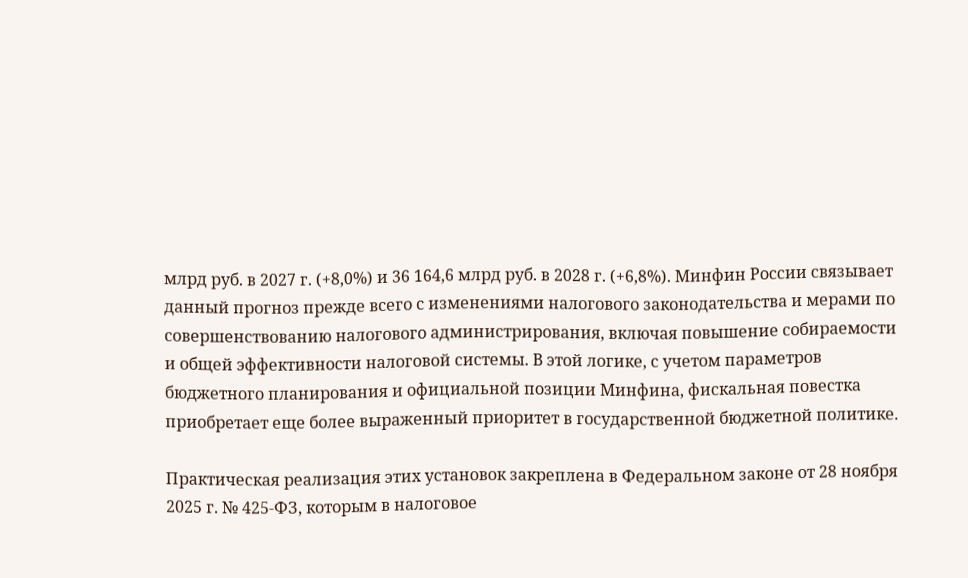млрд руб. в 2027 г. (+8,0%) и 36 164,6 млрд руб. в 2028 г. (+6,8%). Минфин России связывает данный прогноз прежде всего с изменениями налогового законодательства и мерами по совершенствованию налогового администрирования, включая повышение собираемости и общей эффективности налоговой системы. В этой логике, с учетом параметров бюджетного планирования и официальной позиции Минфина, фискальная повестка приобретает еще более выраженный приоритет в государственной бюджетной политике.

Практическая реализация этих установок закреплена в Федеральном законе от 28 ноября 2025 г. № 425-ФЗ, которым в налоговое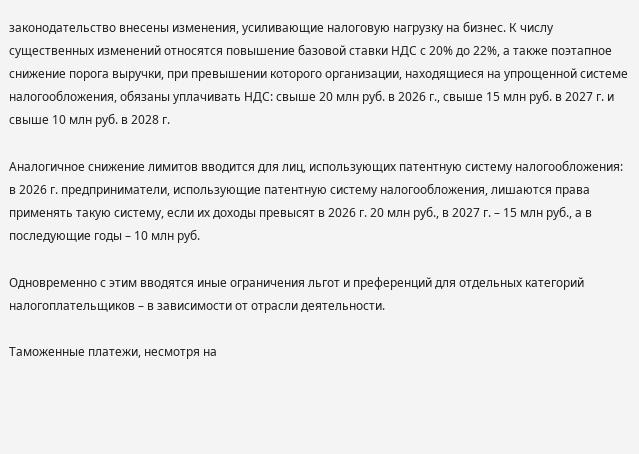законодательство внесены изменения, усиливающие налоговую нагрузку на бизнес. К числу существенных изменений относятся повышение базовой ставки НДС с 20% до 22%, а также поэтапное снижение порога выручки, при превышении которого организации, находящиеся на упрощенной системе налогообложения, обязаны уплачивать НДС: свыше 20 млн руб. в 2026 г., свыше 15 млн руб. в 2027 г. и свыше 10 млн руб. в 2028 г.

Аналогичное снижение лимитов вводится для лиц, использующих патентную систему налогообложения: в 2026 г. предприниматели, использующие патентную систему налогообложения, лишаются права применять такую систему, если их доходы превысят в 2026 г. 20 млн руб., в 2027 г. – 15 млн руб., а в последующие годы – 10 млн руб.

Одновременно с этим вводятся иные ограничения льгот и преференций для отдельных категорий налогоплательщиков – в зависимости от отрасли деятельности.

Таможенные платежи, несмотря на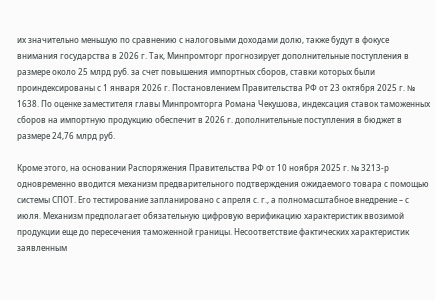их значительно меньшую по сравнению с налоговыми доходами долю, также будут в фокусе внимания государства в 2026 г. Так, Минпромторг прогнозирует дополнительные поступления в размере около 25 млрд руб. за счет повышения импортных сборов, ставки которых были проиндексированы с 1 января 2026 г. Постановлением Правительства РФ от 23 октября 2025 г. № 1638. По оценке заместителя главы Минпромторга Романа Чекушова, индексация ставок таможенных сборов на импортную продукцию обеспечит в 2026 г. дополнительные поступления в бюджет в размере 24,76 млрд руб.

Кроме этого, на основании Распоряжения Правительства РФ от 10 ноября 2025 г. № 3213-р одновременно вводится механизм предварительного подтверждения ожидаемого товара с помощью системы СПОТ. Его тестирование запланировано с апреля с. г., а полномасштабное внедрение – с июля. Механизм предполагает обязательную цифровую верификацию характеристик ввозимой продукции еще до пересечения таможенной границы. Несоответствие фактических характеристик заявленным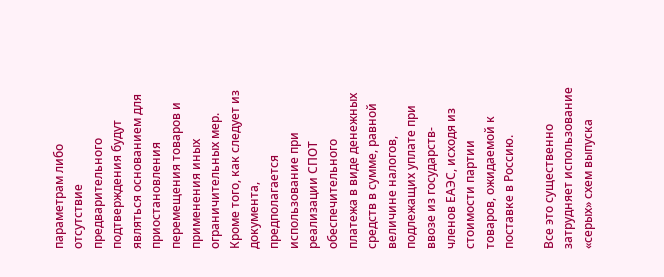параметрам либо отсутствие предварительного подтверждения будут являться основанием для приостановления перемещения товаров и применения иных ограничительных мер. Кроме того, как следует из документа, предполагается использование при реализации СПОТ обеспечительного платежа в виде денежных средств в сумме, равной величине налогов, подлежащих уплате при ввозе из государств-членов ЕАЭС, исходя из стоимости партии товаров, ожидаемой к поставке в Россию.

Все это существенно затрудняет использование «серых» схем выпуска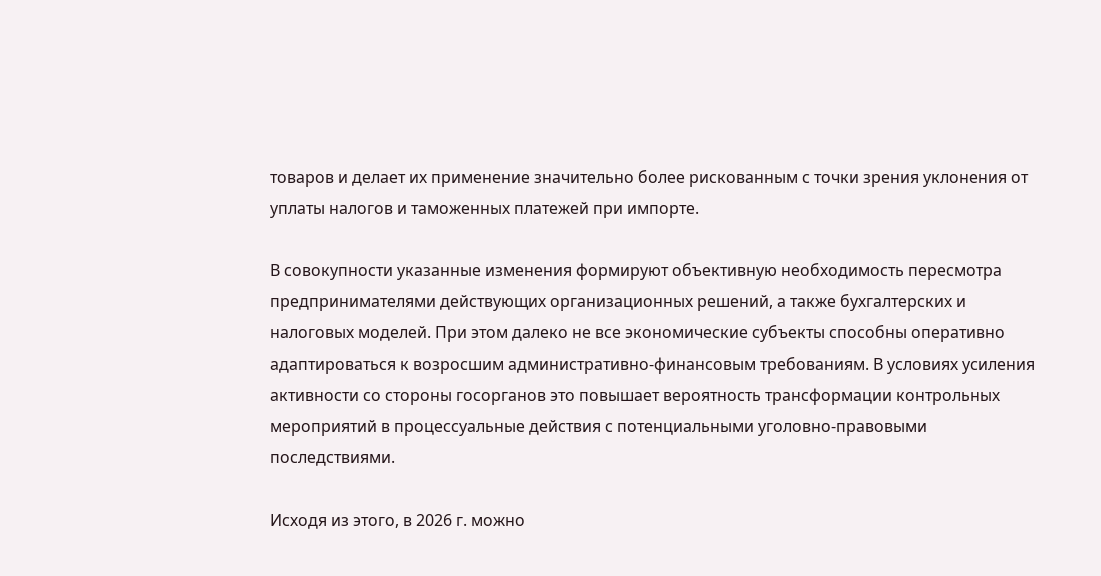товаров и делает их применение значительно более рискованным с точки зрения уклонения от уплаты налогов и таможенных платежей при импорте.

В совокупности указанные изменения формируют объективную необходимость пересмотра предпринимателями действующих организационных решений, а также бухгалтерских и налоговых моделей. При этом далеко не все экономические субъекты способны оперативно адаптироваться к возросшим административно-финансовым требованиям. В условиях усиления активности со стороны госорганов это повышает вероятность трансформации контрольных мероприятий в процессуальные действия с потенциальными уголовно-правовыми последствиями.

Исходя из этого, в 2026 г. можно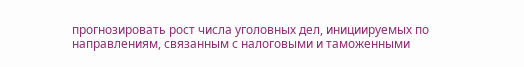прогнозировать рост числа уголовных дел, инициируемых по направлениям, связанным с налоговыми и таможенными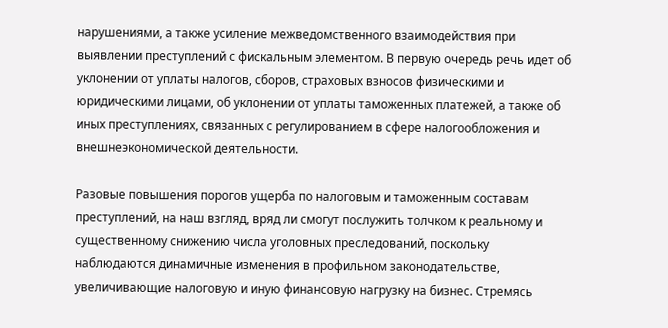нарушениями, а также усиление межведомственного взаимодействия при выявлении преступлений с фискальным элементом. В первую очередь речь идет об уклонении от уплаты налогов, сборов, страховых взносов физическими и юридическими лицами, об уклонении от уплаты таможенных платежей, а также об иных преступлениях, связанных с регулированием в сфере налогообложения и внешнеэкономической деятельности.

Разовые повышения порогов ущерба по налоговым и таможенным составам преступлений, на наш взгляд, вряд ли смогут послужить толчком к реальному и существенному снижению числа уголовных преследований, поскольку наблюдаются динамичные изменения в профильном законодательстве, увеличивающие налоговую и иную финансовую нагрузку на бизнес. Стремясь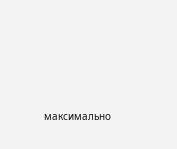максимально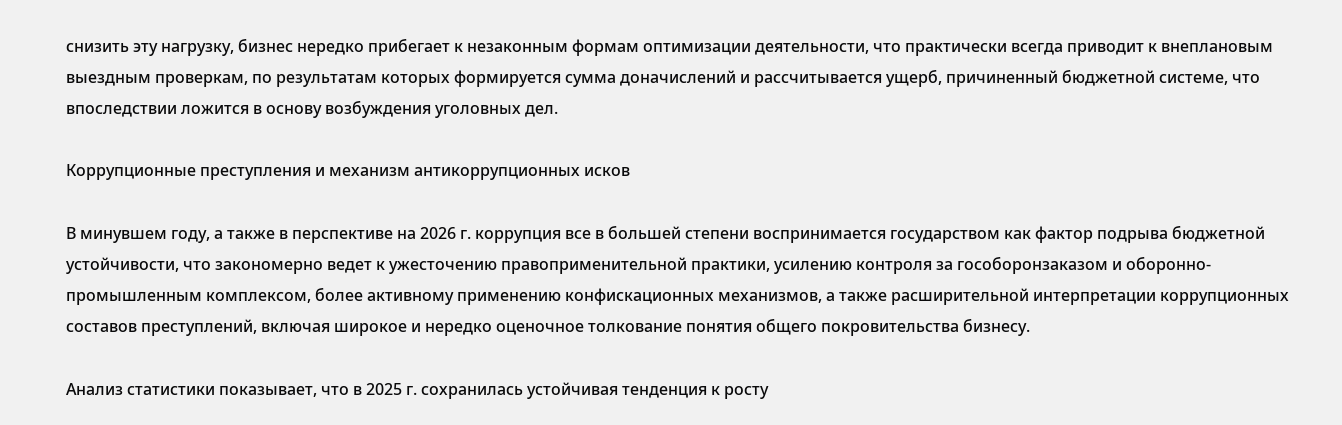снизить эту нагрузку, бизнес нередко прибегает к незаконным формам оптимизации деятельности, что практически всегда приводит к внеплановым выездным проверкам, по результатам которых формируется сумма доначислений и рассчитывается ущерб, причиненный бюджетной системе, что впоследствии ложится в основу возбуждения уголовных дел.

Коррупционные преступления и механизм антикоррупционных исков

В минувшем году, а также в перспективе на 2026 г. коррупция все в большей степени воспринимается государством как фактор подрыва бюджетной устойчивости, что закономерно ведет к ужесточению правоприменительной практики, усилению контроля за гособоронзаказом и оборонно-промышленным комплексом, более активному применению конфискационных механизмов, а также расширительной интерпретации коррупционных составов преступлений, включая широкое и нередко оценочное толкование понятия общего покровительства бизнесу.

Анализ статистики показывает, что в 2025 г. сохранилась устойчивая тенденция к росту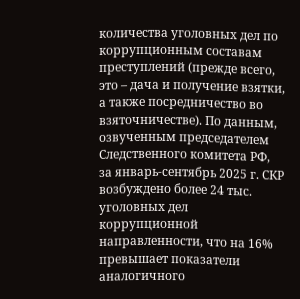количества уголовных дел по коррупционным составам преступлений (прежде всего, это – дача и получение взятки, а также посредничество во взяточничестве). По данным, озвученным председателем Следственного комитета РФ, за январь-сентябрь 2025 г. СКР возбуждено более 24 тыс. уголовных дел коррупционной направленности, что на 16% превышает показатели аналогичного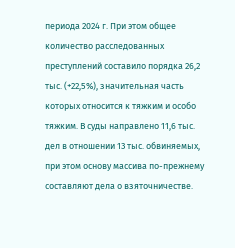периода 2024 г. При этом общее количество расследованных преступлений составило порядка 26,2 тыс. (+22,5%), значительная часть которых относится к тяжким и особо тяжким. В суды направлено 11,6 тыс. дел в отношении 13 тыс. обвиняемых, при этом основу массива по-прежнему составляют дела о взяточничестве.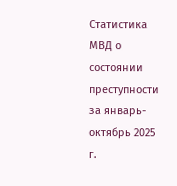Статистика МВД о состоянии преступности за январь-октябрь 2025 г.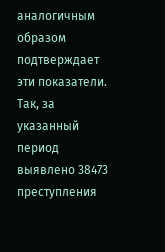аналогичным образом подтверждает эти показатели. Так, за указанный период выявлено 38473 преступления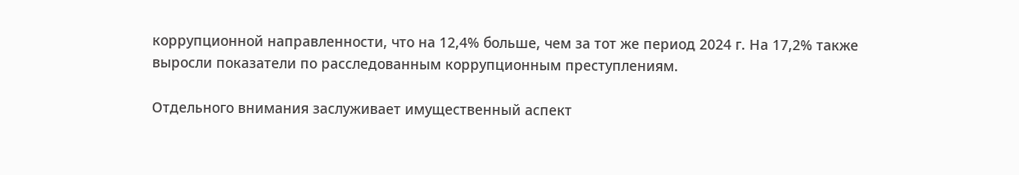коррупционной направленности, что на 12,4% больше, чем за тот же период 2024 г. На 17,2% также выросли показатели по расследованным коррупционным преступлениям.

Отдельного внимания заслуживает имущественный аспект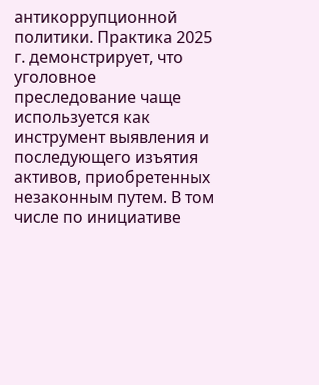антикоррупционной политики. Практика 2025 г. демонстрирует, что уголовное преследование чаще используется как инструмент выявления и последующего изъятия активов, приобретенных незаконным путем. В том числе по инициативе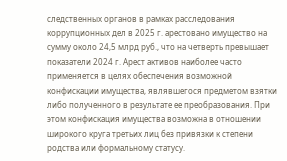следственных органов в рамках расследования коррупционных дел в 2025 г. арестовано имущество на сумму около 24,5 млрд руб., что на четверть превышает показатели 2024 г. Арест активов наиболее часто применяется в целях обеспечения возможной конфискации имущества, являвшегося предметом взятки либо полученного в результате ее преобразования. При этом конфискация имущества возможна в отношении широкого круга третьих лиц без привязки к степени родства или формальному статусу.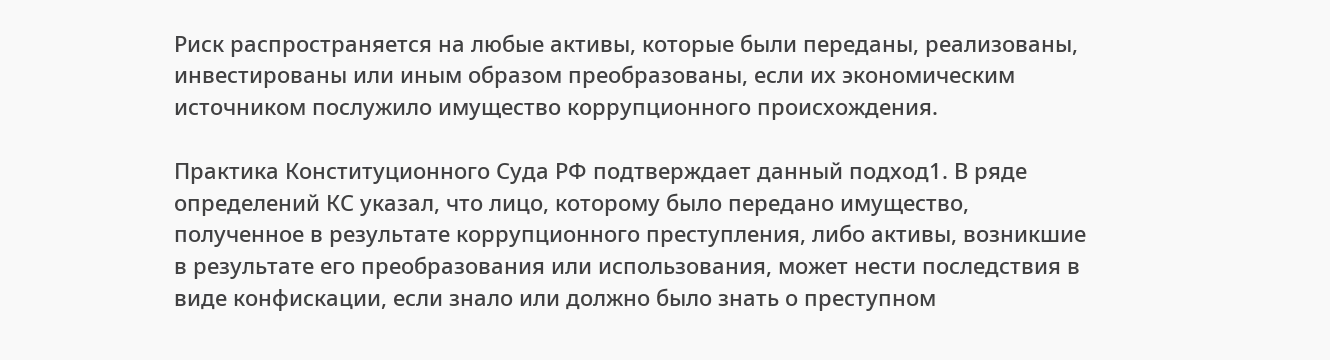Риск распространяется на любые активы, которые были переданы, реализованы, инвестированы или иным образом преобразованы, если их экономическим источником послужило имущество коррупционного происхождения.

Практика Конституционного Суда РФ подтверждает данный подход1. В ряде определений КС указал, что лицо, которому было передано имущество, полученное в результате коррупционного преступления, либо активы, возникшие в результате его преобразования или использования, может нести последствия в виде конфискации, если знало или должно было знать о преступном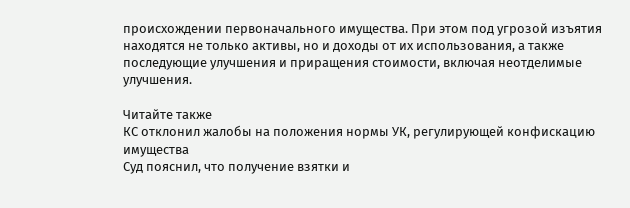происхождении первоначального имущества. При этом под угрозой изъятия находятся не только активы, но и доходы от их использования, а также последующие улучшения и приращения стоимости, включая неотделимые улучшения.

Читайте также
КС отклонил жалобы на положения нормы УК, регулирующей конфискацию имущества
Суд пояснил, что получение взятки и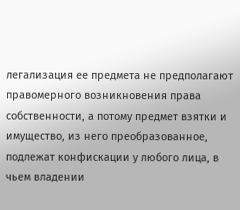легализация ее предмета не предполагают правомерного возникновения права собственности, а потому предмет взятки и имущество, из него преобразованное, подлежат конфискации у любого лица, в чьем владении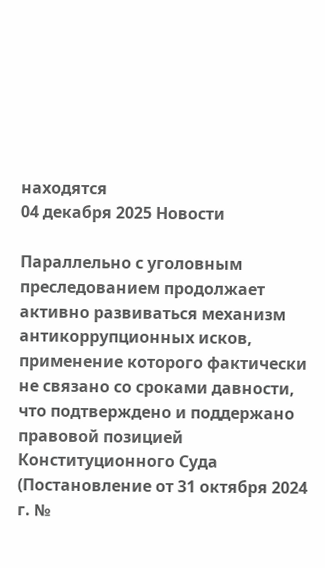находятся
04 декабря 2025 Новости

Параллельно с уголовным преследованием продолжает активно развиваться механизм антикоррупционных исков, применение которого фактически не связано со сроками давности, что подтверждено и поддержано правовой позицией Конституционного Суда (Постановление от 31 октября 2024 г. №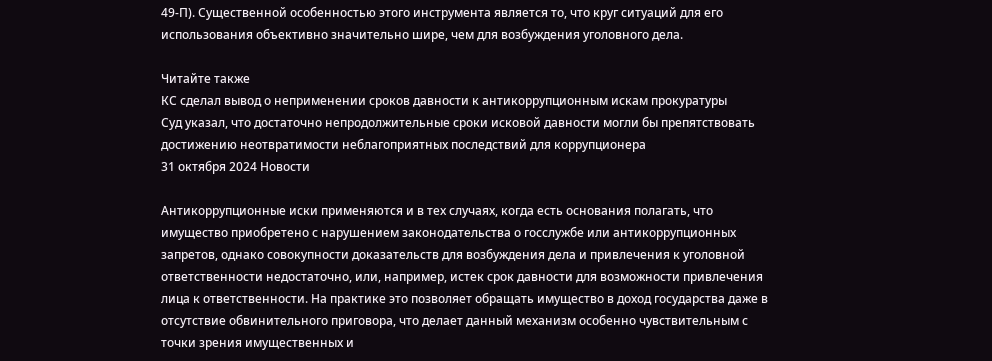49-П). Существенной особенностью этого инструмента является то, что круг ситуаций для его использования объективно значительно шире, чем для возбуждения уголовного дела.

Читайте также
КС сделал вывод о неприменении сроков давности к антикоррупционным искам прокуратуры
Суд указал, что достаточно непродолжительные сроки исковой давности могли бы препятствовать достижению неотвратимости неблагоприятных последствий для коррупционера
31 октября 2024 Новости

Антикоррупционные иски применяются и в тех случаях, когда есть основания полагать, что имущество приобретено с нарушением законодательства о госслужбе или антикоррупционных запретов, однако совокупности доказательств для возбуждения дела и привлечения к уголовной ответственности недостаточно, или, например, истек срок давности для возможности привлечения лица к ответственности. На практике это позволяет обращать имущество в доход государства даже в отсутствие обвинительного приговора, что делает данный механизм особенно чувствительным с точки зрения имущественных и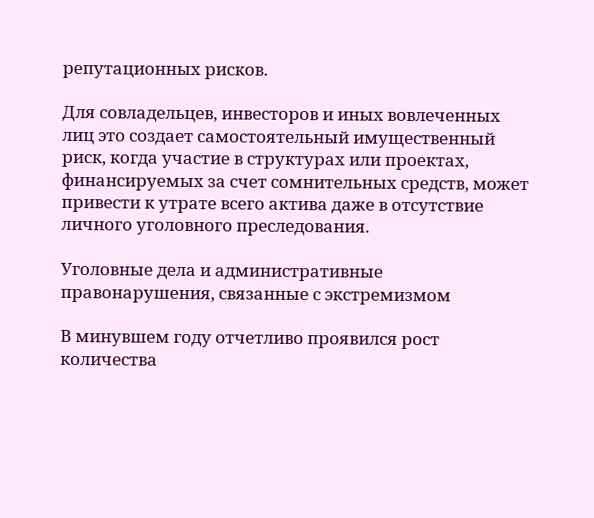репутационных рисков.

Для совладельцев, инвесторов и иных вовлеченных лиц это создает самостоятельный имущественный риск, когда участие в структурах или проектах, финансируемых за счет сомнительных средств, может привести к утрате всего актива даже в отсутствие личного уголовного преследования.

Уголовные дела и административные правонарушения, связанные с экстремизмом

В минувшем году отчетливо проявился рост количества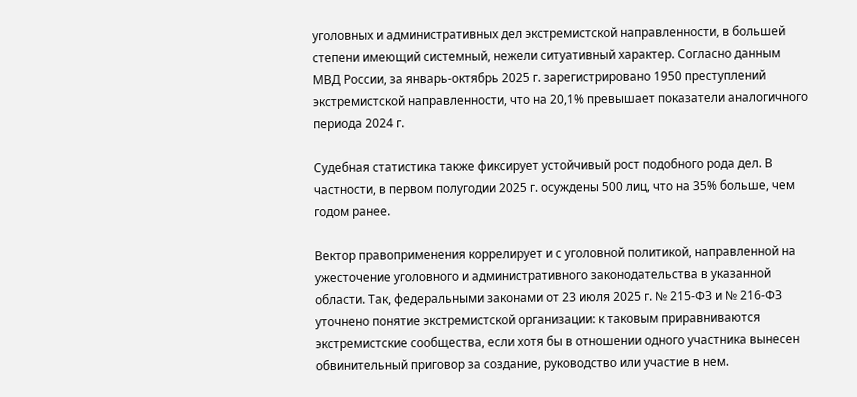уголовных и административных дел экстремистской направленности, в большей степени имеющий системный, нежели ситуативный характер. Согласно данным МВД России, за январь-октябрь 2025 г. зарегистрировано 1950 преступлений экстремистской направленности, что на 20,1% превышает показатели аналогичного периода 2024 г.

Судебная статистика также фиксирует устойчивый рост подобного рода дел. В частности, в первом полугодии 2025 г. осуждены 500 лиц, что на 35% больше, чем годом ранее.

Вектор правоприменения коррелирует и с уголовной политикой, направленной на ужесточение уголовного и административного законодательства в указанной области. Так, федеральными законами от 23 июля 2025 г. № 215-ФЗ и № 216-ФЗ уточнено понятие экстремистской организации: к таковым приравниваются экстремистские сообщества, если хотя бы в отношении одного участника вынесен обвинительный приговор за создание, руководство или участие в нем.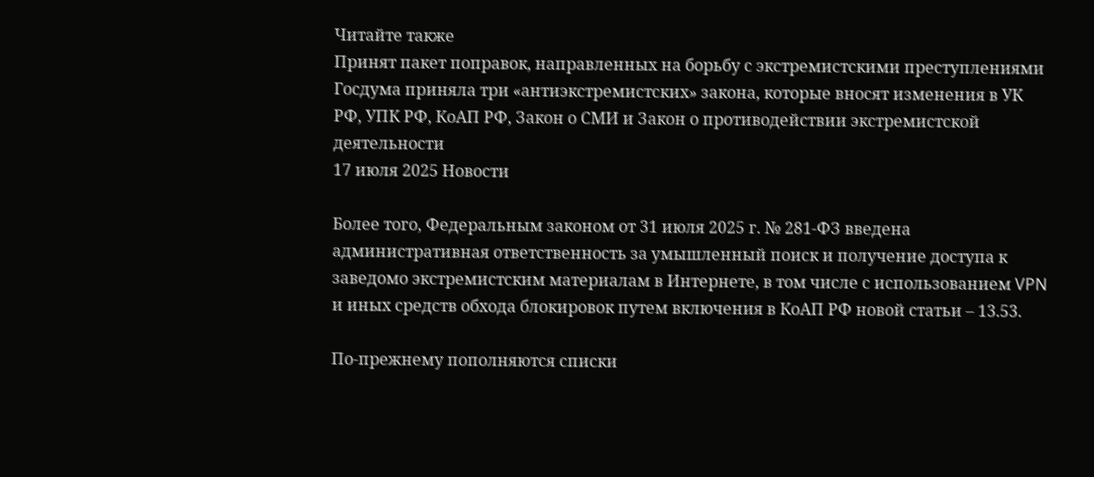Читайте также
Принят пакет поправок, направленных на борьбу с экстремистскими преступлениями
Госдума приняла три «антиэкстремистских» закона, которые вносят изменения в УК РФ, УПК РФ, КоАП РФ, Закон о СМИ и Закон о противодействии экстремистской деятельности
17 июля 2025 Новости

Более того, Федеральным законом от 31 июля 2025 г. № 281-ФЗ введена административная ответственность за умышленный поиск и получение доступа к заведомо экстремистским материалам в Интернете, в том числе с использованием VPN и иных средств обхода блокировок путем включения в КоАП РФ новой статьи – 13.53.

По-прежнему пополняются списки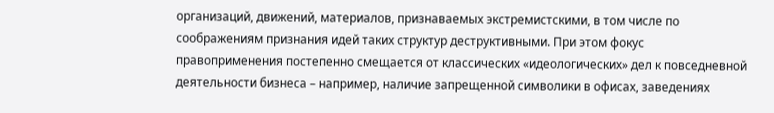организаций, движений, материалов, признаваемых экстремистскими, в том числе по соображениям признания идей таких структур деструктивными. При этом фокус правоприменения постепенно смещается от классических «идеологических» дел к повседневной деятельности бизнеса – например, наличие запрещенной символики в офисах, заведениях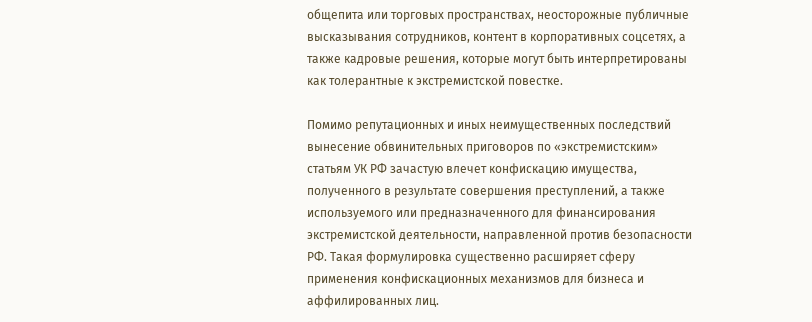общепита или торговых пространствах, неосторожные публичные высказывания сотрудников, контент в корпоративных соцсетях, а также кадровые решения, которые могут быть интерпретированы как толерантные к экстремистской повестке.

Помимо репутационных и иных неимущественных последствий вынесение обвинительных приговоров по «экстремистским» статьям УК РФ зачастую влечет конфискацию имущества, полученного в результате совершения преступлений, а также используемого или предназначенного для финансирования экстремистской деятельности, направленной против безопасности РФ. Такая формулировка существенно расширяет сферу применения конфискационных механизмов для бизнеса и аффилированных лиц.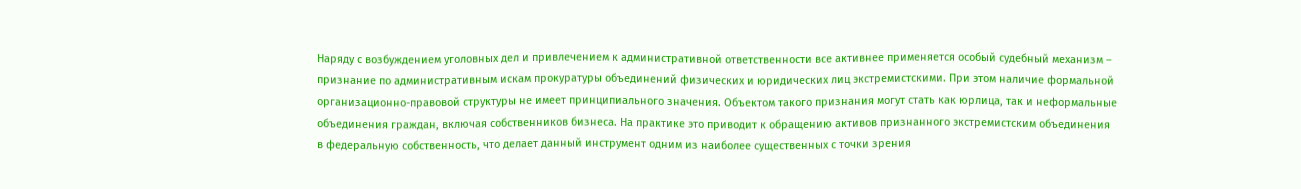Наряду с возбуждением уголовных дел и привлечением к административной ответственности все активнее применяется особый судебный механизм – признание по административным искам прокуратуры объединений физических и юридических лиц экстремистскими. При этом наличие формальной организационно-правовой структуры не имеет принципиального значения. Объектом такого признания могут стать как юрлица, так и неформальные объединения граждан, включая собственников бизнеса. На практике это приводит к обращению активов признанного экстремистским объединения в федеральную собственность, что делает данный инструмент одним из наиболее существенных с точки зрения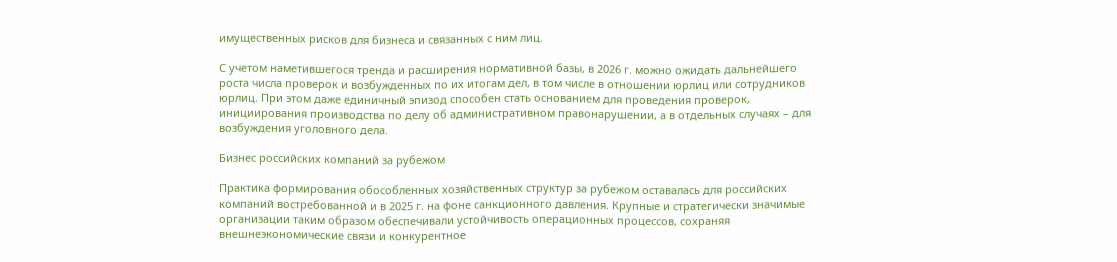имущественных рисков для бизнеса и связанных с ним лиц.

С учетом наметившегося тренда и расширения нормативной базы, в 2026 г. можно ожидать дальнейшего роста числа проверок и возбужденных по их итогам дел, в том числе в отношении юрлиц или сотрудников юрлиц. При этом даже единичный эпизод способен стать основанием для проведения проверок, инициирования производства по делу об административном правонарушении, а в отдельных случаях – для возбуждения уголовного дела.

Бизнес российских компаний за рубежом

Практика формирования обособленных хозяйственных структур за рубежом оставалась для российских компаний востребованной и в 2025 г. на фоне санкционного давления. Крупные и стратегически значимые организации таким образом обеспечивали устойчивость операционных процессов, сохраняя внешнеэкономические связи и конкурентное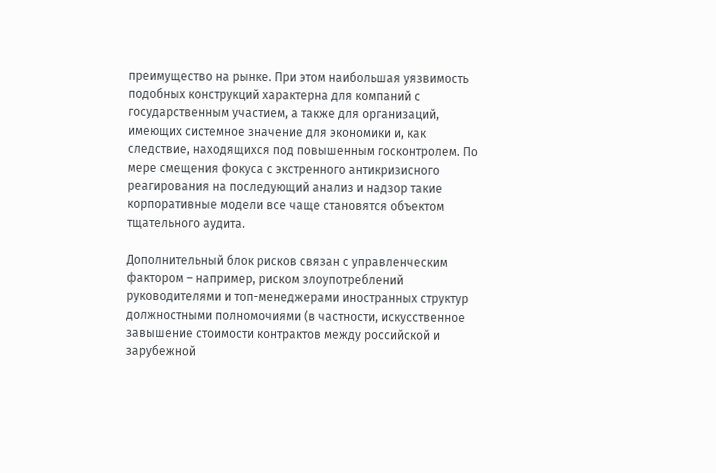преимущество на рынке. При этом наибольшая уязвимость подобных конструкций характерна для компаний с государственным участием, а также для организаций, имеющих системное значение для экономики и, как следствие, находящихся под повышенным госконтролем. По мере смещения фокуса с экстренного антикризисного реагирования на последующий анализ и надзор такие корпоративные модели все чаще становятся объектом тщательного аудита.

Дополнительный блок рисков связан с управленческим фактором – например, риском злоупотреблений руководителями и топ-менеджерами иностранных структур должностными полномочиями (в частности, искусственное завышение стоимости контрактов между российской и зарубежной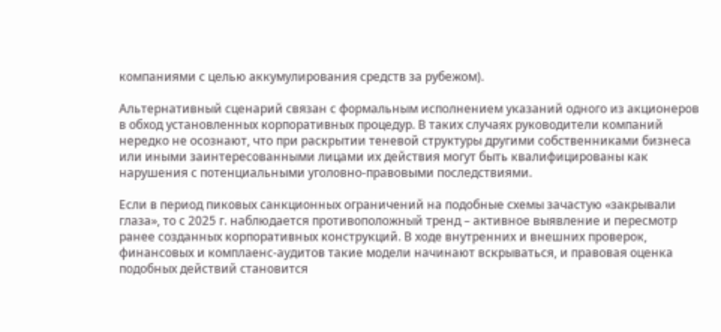компаниями с целью аккумулирования средств за рубежом).

Альтернативный сценарий связан с формальным исполнением указаний одного из акционеров в обход установленных корпоративных процедур. В таких случаях руководители компаний нередко не осознают, что при раскрытии теневой структуры другими собственниками бизнеса или иными заинтересованными лицами их действия могут быть квалифицированы как нарушения с потенциальными уголовно-правовыми последствиями.

Если в период пиковых санкционных ограничений на подобные схемы зачастую «закрывали глаза», то с 2025 г. наблюдается противоположный тренд – активное выявление и пересмотр ранее созданных корпоративных конструкций. В ходе внутренних и внешних проверок, финансовых и комплаенс-аудитов такие модели начинают вскрываться, и правовая оценка подобных действий становится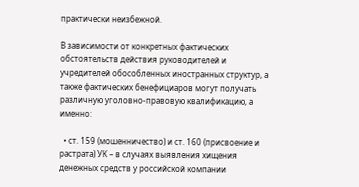практически неизбежной.

В зависимости от конкретных фактических обстоятельств действия руководителей и учредителей обособленных иностранных структур, а также фактических бенефициаров могут получать различную уголовно-правовую квалификацию, а именно:

  • ст. 159 (мошенничество) и ст. 160 (присвоение и растрата) УК – в случаях выявления хищения денежных средств у российской компании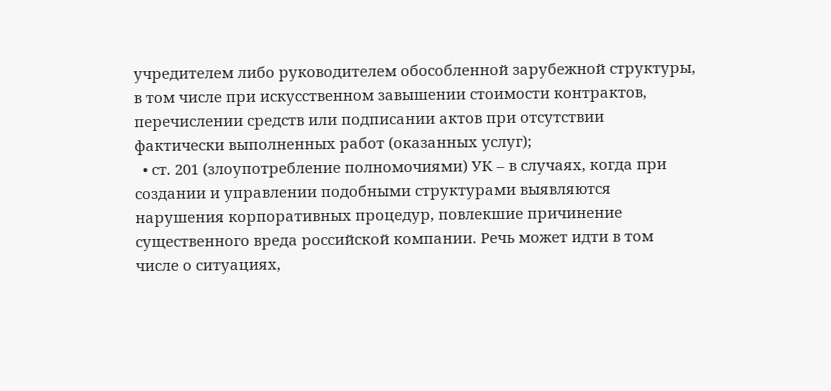учредителем либо руководителем обособленной зарубежной структуры, в том числе при искусственном завышении стоимости контрактов, перечислении средств или подписании актов при отсутствии фактически выполненных работ (оказанных услуг);
  • ст. 201 (злоупотребление полномочиями) УК – в случаях, когда при создании и управлении подобными структурами выявляются нарушения корпоративных процедур, повлекшие причинение существенного вреда российской компании. Речь может идти в том числе о ситуациях,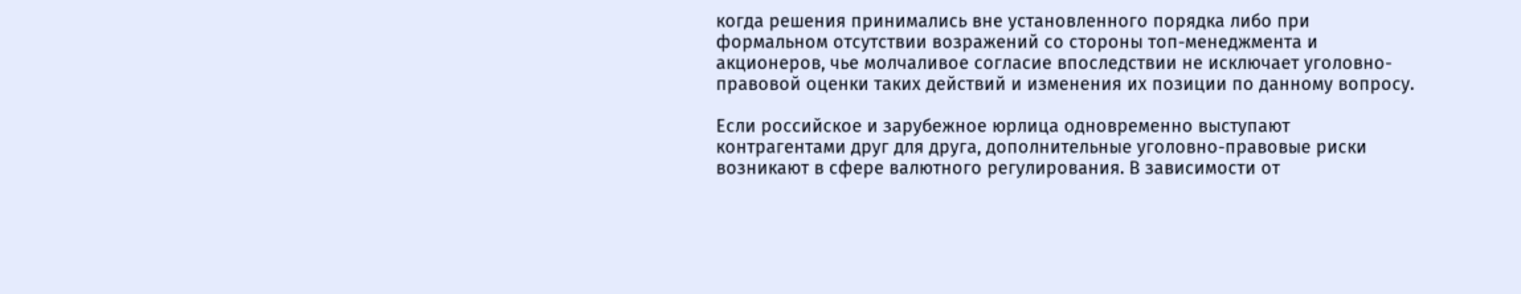когда решения принимались вне установленного порядка либо при формальном отсутствии возражений со стороны топ-менеджмента и акционеров, чье молчаливое согласие впоследствии не исключает уголовно-правовой оценки таких действий и изменения их позиции по данному вопросу.

Если российское и зарубежное юрлица одновременно выступают контрагентами друг для друга, дополнительные уголовно-правовые риски возникают в сфере валютного регулирования. В зависимости от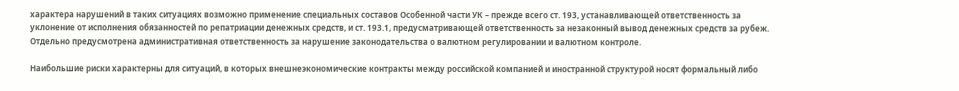характера нарушений в таких ситуациях возможно применение специальных составов Особенной части УК – прежде всего ст. 193, устанавливающей ответственность за уклонение от исполнения обязанностей по репатриации денежных средств, и ст. 193.1, предусматривающей ответственность за незаконный вывод денежных средств за рубеж. Отдельно предусмотрена административная ответственность за нарушение законодательства о валютном регулировании и валютном контроле.

Наибольшие риски характерны для ситуаций, в которых внешнеэкономические контракты между российской компанией и иностранной структурой носят формальный либо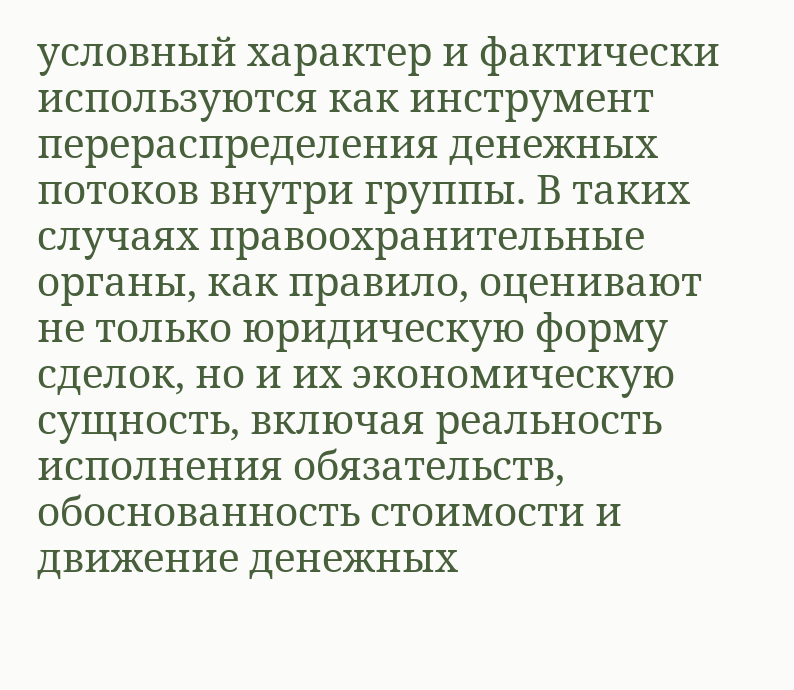условный характер и фактически используются как инструмент перераспределения денежных потоков внутри группы. В таких случаях правоохранительные органы, как правило, оценивают не только юридическую форму сделок, но и их экономическую сущность, включая реальность исполнения обязательств, обоснованность стоимости и движение денежных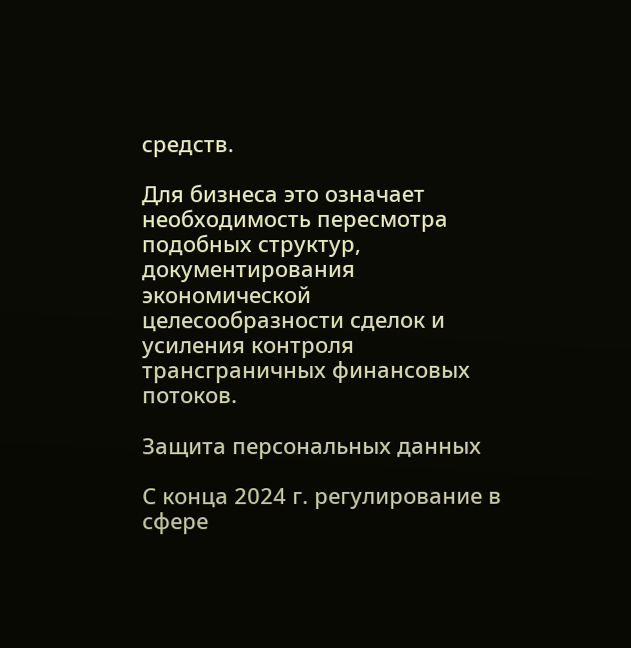средств.

Для бизнеса это означает необходимость пересмотра подобных структур, документирования экономической целесообразности сделок и усиления контроля трансграничных финансовых потоков.

Защита персональных данных

С конца 2024 г. регулирование в сфере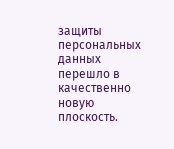защиты персональных данных перешло в качественно новую плоскость.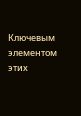Ключевым элементом этих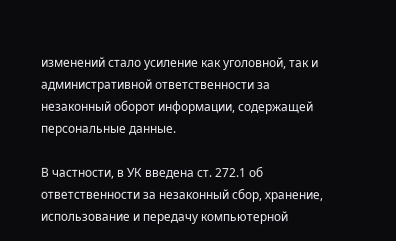изменений стало усиление как уголовной, так и административной ответственности за незаконный оборот информации, содержащей персональные данные.

В частности, в УК введена ст. 272.1 об ответственности за незаконный сбор, хранение, использование и передачу компьютерной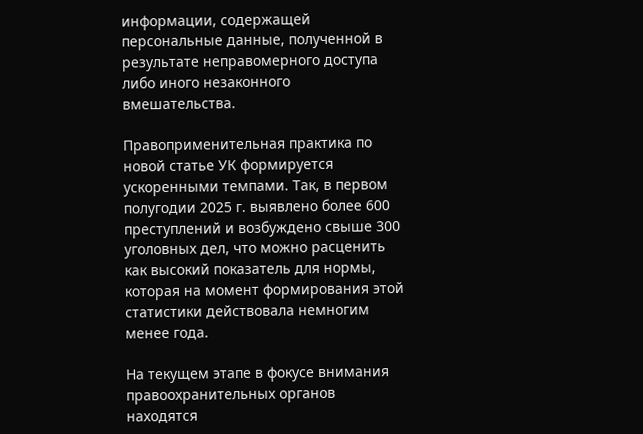информации, содержащей персональные данные, полученной в результате неправомерного доступа либо иного незаконного вмешательства.

Правоприменительная практика по новой статье УК формируется ускоренными темпами. Так, в первом полугодии 2025 г. выявлено более 600 преступлений и возбуждено свыше 300 уголовных дел, что можно расценить как высокий показатель для нормы, которая на момент формирования этой статистики действовала немногим менее года.

На текущем этапе в фокусе внимания правоохранительных органов находятся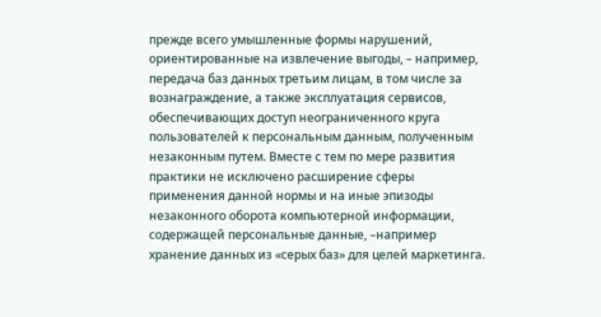прежде всего умышленные формы нарушений, ориентированные на извлечение выгоды, – например, передача баз данных третьим лицам, в том числе за вознаграждение, а также эксплуатация сервисов, обеспечивающих доступ неограниченного круга пользователей к персональным данным, полученным незаконным путем. Вместе с тем по мере развития практики не исключено расширение сферы применения данной нормы и на иные эпизоды незаконного оборота компьютерной информации, содержащей персональные данные, –например хранение данных из «серых баз» для целей маркетинга.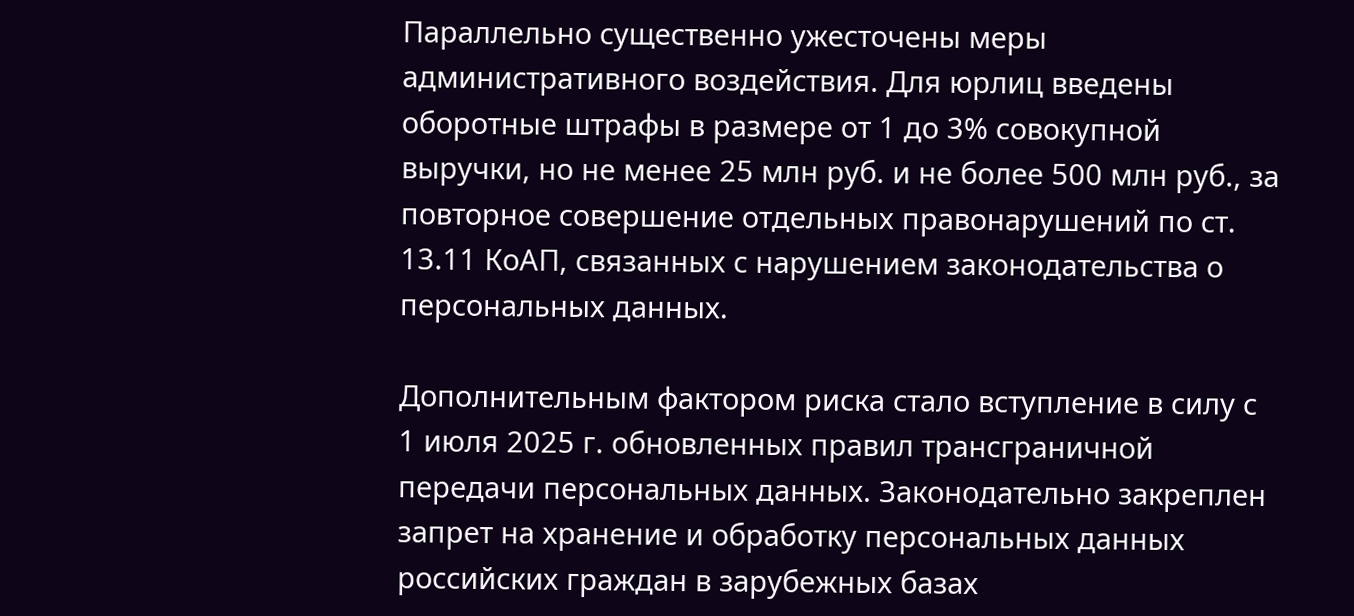Параллельно существенно ужесточены меры административного воздействия. Для юрлиц введены оборотные штрафы в размере от 1 до 3% совокупной выручки, но не менее 25 млн руб. и не более 500 млн руб., за повторное совершение отдельных правонарушений по ст. 13.11 КоАП, связанных с нарушением законодательства о персональных данных.

Дополнительным фактором риска стало вступление в силу с 1 июля 2025 г. обновленных правил трансграничной передачи персональных данных. Законодательно закреплен запрет на хранение и обработку персональных данных российских граждан в зарубежных базах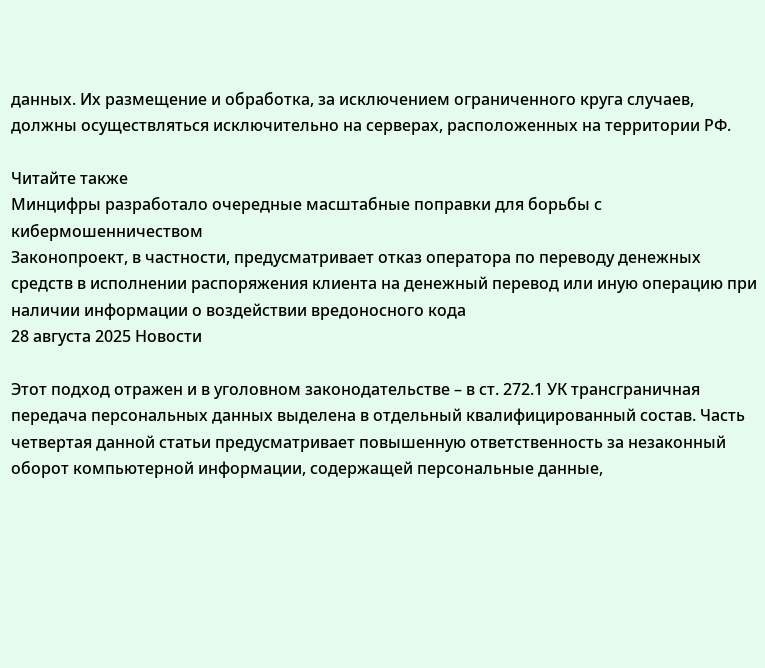данных. Их размещение и обработка, за исключением ограниченного круга случаев, должны осуществляться исключительно на серверах, расположенных на территории РФ.

Читайте также
Минцифры разработало очередные масштабные поправки для борьбы с кибермошенничеством
Законопроект, в частности, предусматривает отказ оператора по переводу денежных средств в исполнении распоряжения клиента на денежный перевод или иную операцию при наличии информации о воздействии вредоносного кода
28 августа 2025 Новости

Этот подход отражен и в уголовном законодательстве – в ст. 272.1 УК трансграничная передача персональных данных выделена в отдельный квалифицированный состав. Часть четвертая данной статьи предусматривает повышенную ответственность за незаконный оборот компьютерной информации, содержащей персональные данные,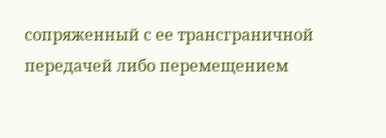сопряженный с ее трансграничной передачей либо перемещением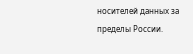носителей данных за пределы России.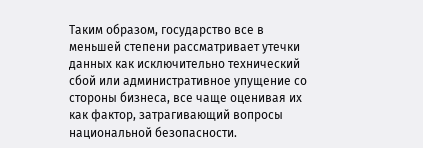Таким образом, государство все в меньшей степени рассматривает утечки данных как исключительно технический сбой или административное упущение со стороны бизнеса, все чаще оценивая их как фактор, затрагивающий вопросы национальной безопасности.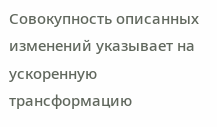Совокупность описанных изменений указывает на ускоренную трансформацию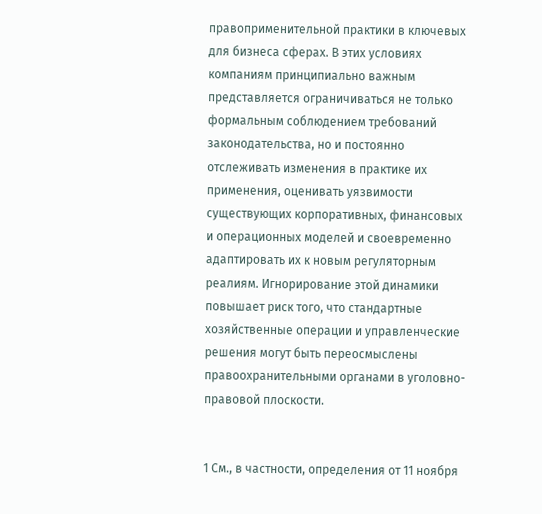правоприменительной практики в ключевых для бизнеса сферах. В этих условиях компаниям принципиально важным представляется ограничиваться не только формальным соблюдением требований законодательства, но и постоянно отслеживать изменения в практике их применения, оценивать уязвимости существующих корпоративных, финансовых и операционных моделей и своевременно адаптировать их к новым регуляторным реалиям. Игнорирование этой динамики повышает риск того, что стандартные хозяйственные операции и управленческие решения могут быть переосмыслены правоохранительными органами в уголовно-правовой плоскости.


1 См., в частности, определения от 11 ноября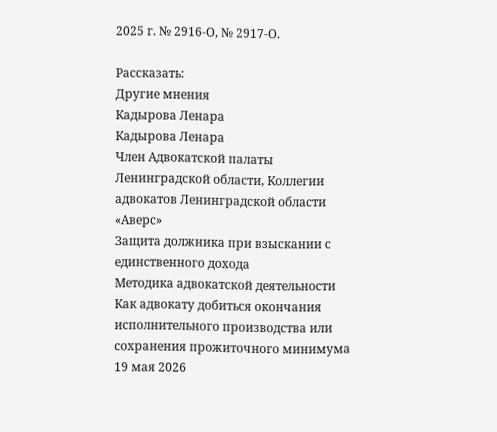2025 г. № 2916-О, № 2917-О.

Рассказать:
Другие мнения
Кадырова Ленара
Кадырова Ленара
Член Адвокатской палаты Ленинградской области, Коллегии адвокатов Ленинградской области «Аверс»
Защита должника при взыскании с единственного дохода
Методика адвокатской деятельности
Как адвокату добиться окончания исполнительного производства или сохранения прожиточного минимума
19 мая 2026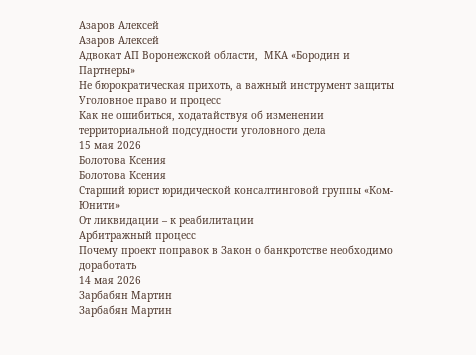Азаров Алексей
Азаров Алексей
Адвокат АП Воронежской области,  МКА «Бородин и Партнеры»
Не бюрократическая прихоть, а важный инструмент защиты
Уголовное право и процесс
Как не ошибиться, ходатайствуя об изменении территориальной подсудности уголовного дела
15 мая 2026
Болотова Ксения
Болотова Ксения
Старший юрист юридической консалтинговой группы «Ком-Юнити»
От ликвидации – к реабилитации
Арбитражный процесс
Почему проект поправок в Закон о банкротстве необходимо доработать
14 мая 2026
Зарбабян Мартин
Зарбабян Мартин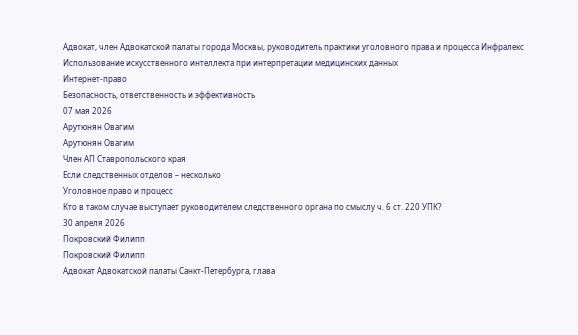Адвокат, член Адвокатской палаты города Москвы, руководитель практики уголовного права и процесса Инфралекс
Использование искусственного интеллекта при интерпретации медицинских данных
Интернет-право
Безопасность, ответственность и эффективность
07 мая 2026
Арутюнян Овагим
Арутюнян Овагим
Член АП Ставропольского края
Если следственных отделов – несколько
Уголовное право и процесс
Кто в таком случае выступает руководителем следственного органа по смыслу ч. 6 ст. 220 УПК?
30 апреля 2026
Покровский Филипп
Покровский Филипп
Адвокат Адвокатской палаты Санкт-Петербурга, глава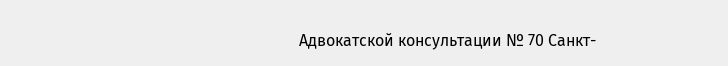Адвокатской консультации № 70 Санкт-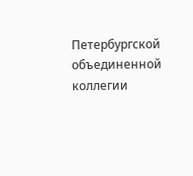Петербургской объединенной коллегии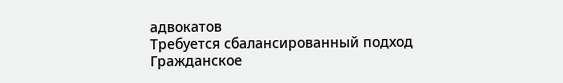адвокатов
Требуется сбалансированный подход
Гражданское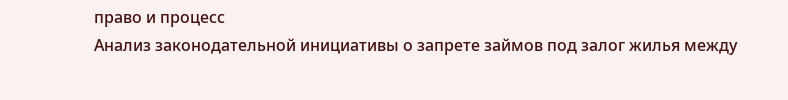право и процесс
Анализ законодательной инициативы о запрете займов под залог жилья между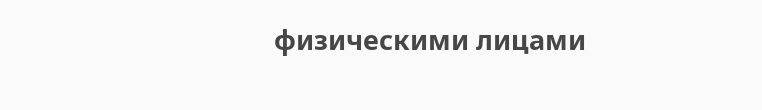физическими лицами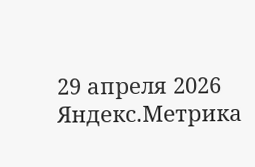29 апреля 2026
Яндекс.Метрика